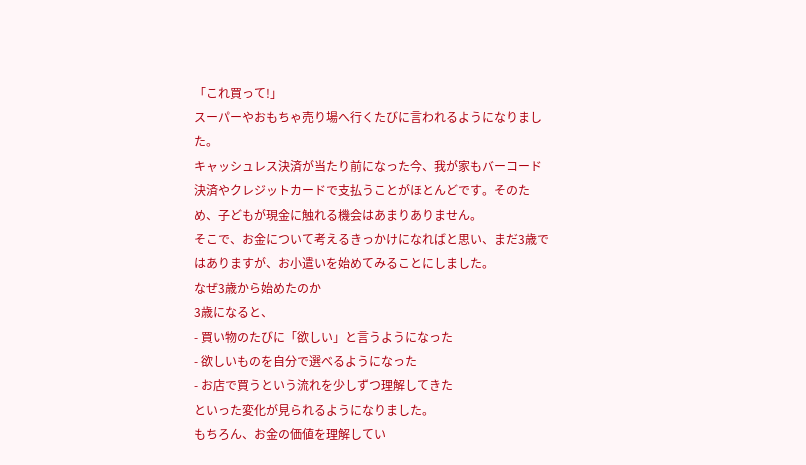「これ買って!」
スーパーやおもちゃ売り場へ行くたびに言われるようになりました。
キャッシュレス決済が当たり前になった今、我が家もバーコード決済やクレジットカードで支払うことがほとんどです。そのため、子どもが現金に触れる機会はあまりありません。
そこで、お金について考えるきっかけになればと思い、まだ3歳ではありますが、お小遣いを始めてみることにしました。
なぜ3歳から始めたのか
3歳になると、
- 買い物のたびに「欲しい」と言うようになった
- 欲しいものを自分で選べるようになった
- お店で買うという流れを少しずつ理解してきた
といった変化が見られるようになりました。
もちろん、お金の価値を理解してい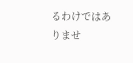るわけではありませ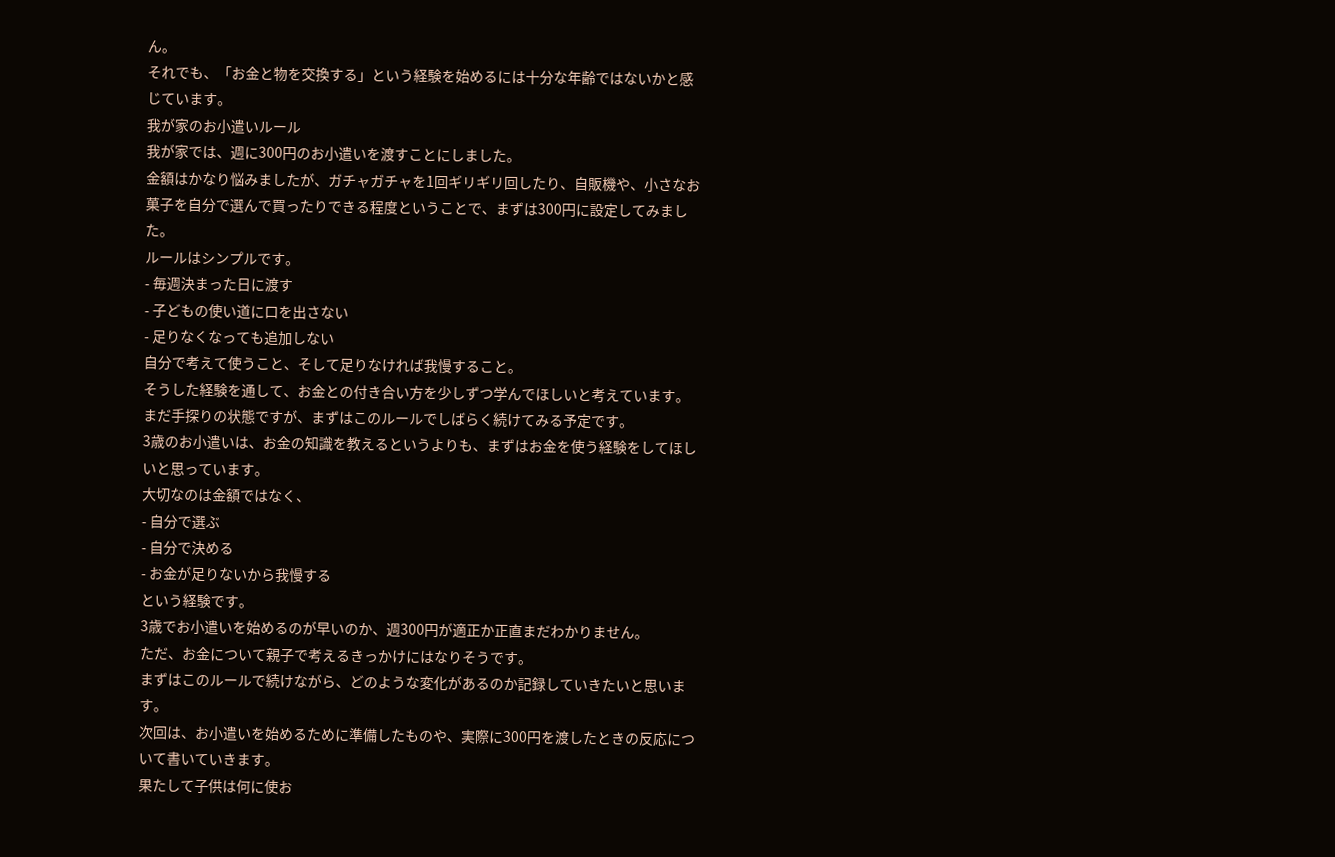ん。
それでも、「お金と物を交換する」という経験を始めるには十分な年齢ではないかと感じています。
我が家のお小遣いルール
我が家では、週に300円のお小遣いを渡すことにしました。
金額はかなり悩みましたが、ガチャガチャを1回ギリギリ回したり、自販機や、小さなお菓子を自分で選んで買ったりできる程度ということで、まずは300円に設定してみました。
ルールはシンプルです。
- 毎週決まった日に渡す
- 子どもの使い道に口を出さない
- 足りなくなっても追加しない
自分で考えて使うこと、そして足りなければ我慢すること。
そうした経験を通して、お金との付き合い方を少しずつ学んでほしいと考えています。
まだ手探りの状態ですが、まずはこのルールでしばらく続けてみる予定です。
3歳のお小遣いは、お金の知識を教えるというよりも、まずはお金を使う経験をしてほしいと思っています。
大切なのは金額ではなく、
- 自分で選ぶ
- 自分で決める
- お金が足りないから我慢する
という経験です。
3歳でお小遣いを始めるのが早いのか、週300円が適正か正直まだわかりません。
ただ、お金について親子で考えるきっかけにはなりそうです。
まずはこのルールで続けながら、どのような変化があるのか記録していきたいと思います。
次回は、お小遣いを始めるために準備したものや、実際に300円を渡したときの反応について書いていきます。
果たして子供は何に使お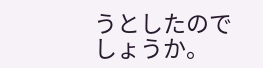うとしたのでしょうか。